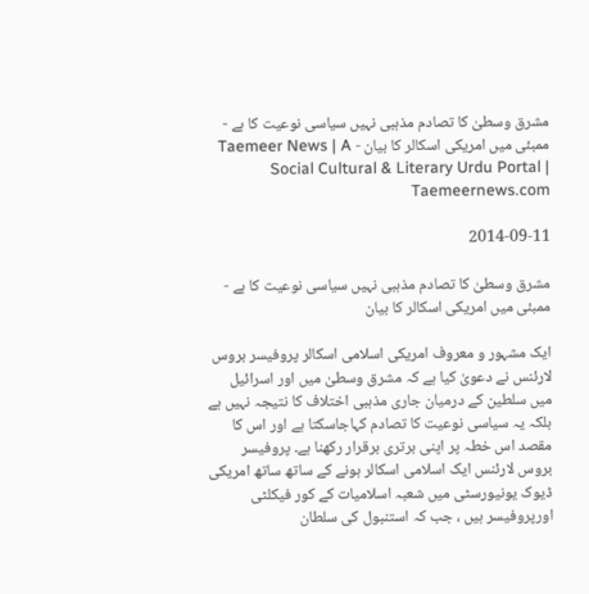مشرق وسطیٰ کا تصادم مذہبی نہیں سیاسی نوعیت کا ہے - ممبئی میں امریکی اسکالر کا بیان - Taemeer News | A Social Cultural & Literary Urdu Portal | Taemeernews.com

2014-09-11

مشرق وسطیٰ کا تصادم مذہبی نہیں سیاسی نوعیت کا ہے - ممبئی میں امریکی اسکالر کا بیان

ایک مشہور و معروف امریکی اسلامی اسکالر پروفیسر بروس لارئنس نے دعویٰ کیا ہے کہ مشرق وسطیٰ میں اور اسرائیل میں سلطین کے درمیان جاری مذہبی اختلاف کا نتیجہ نہیں ہے بلکہ یہ سیاسی نوعیت کا تصادم کہاجاسکتا ہے اور اس کا مقصد اس خطہ پر اپنی برتری برقرار رکھنا ہے۔ پروفیسر بروس لارئنس ایک اسلامی اسکالر ہونے کے ساتھ ساتھ امریکی ڈیوک یونیورسٹی میں شعبہ اسلامیات کے کور فیکلٹی اورپروفیسر ہیں ، جب کہ استنبول کی سلطان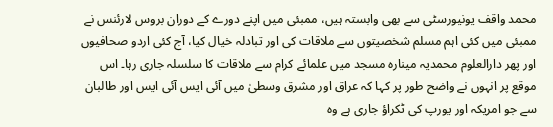محمد واقف یونیورسٹی سے بھی وابستہ ہیں، ممبئی میں اپنے دورے کے دوران بروس لارئنس نے ممبئی میں کئی اہم مسلم شخصیتوں سے ملاقات کی اور تبادلہ خیال کیا، آج کئی اردو صحافیوں اور پھر دارالعلوم محمدیہ مینارہ مسجد میں علمائے کرام سے ملاقات کا سلسلہ جاری رہا۔ اس موقع پر انہوں نے واضح طور پر کہا کہ عراق اور مشرق وسطیٰ میں آئی ایس آئی ایس اور طالبان سے جو امریکہ اور یورپ کی ٹکراؤ جاری ہے وہ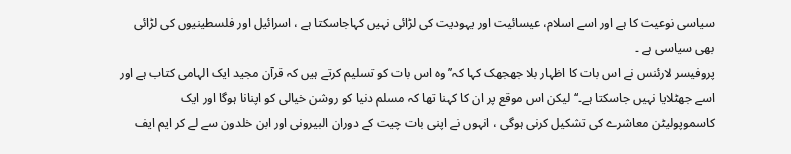سیاسی نوعیت کا ہے اور اسے اسلام، عیسائیت اور یہودیت کی لڑائی نہیں کہاجاسکتا ہے ، اسرائیل اور فلسطینیوں کی لڑائی بھی سیاسی ہے ۔
پروفیسر لارئنس نے اس بات کا اظہار بلا جھجھک کہا کہ’’وہ اس بات کو تسلیم کرتے ہیں کہ قرآن مجید ایک الہامی کتاب ہے اور اسے جھٹلایا نہیں جاسکتا ہے۔‘‘لیکن اس موقع پر ان کا کہنا تھا کہ مسلم دنیا کو روشن خیالی کو اپنانا ہوگا اور ایک کاسموپولیٹن معاشرے کی تشکیل کرنی ہوگی ، انہوں نے اپنی بات چیت کے دوران البیرونی اور ابن خلدون سے لے کر ایم ایف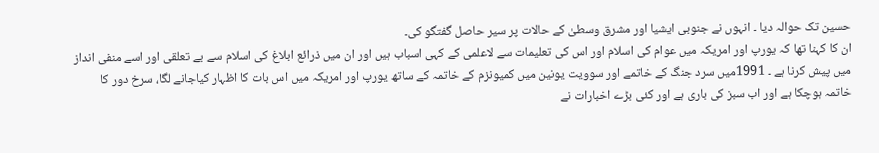حسین تک حوالہ دیا ۔ انہوں نے جنوبی ایشیا اور مشرق وسطیٰ کے حالات پر سیر حاصل گفتگو کی۔
ان کا کہنا تھا کہ یورپ اور امریکہ میں عوام کی اسلام اور اس کی تعلیمات سے لاعلمی کے کہی اسباب ہیں اور ان میں ذرائع ابلاغ کی اسلام سے بے تعلقی اور اسے منفی انداز میں پیش کرنا ہے ۔ 1991میں سرد جنگ کے خاتمے اور سوویت یونین میں کمیونزم کے خاتمہ کے ساتھ یورپ اور امریکہ میں اس بات کا اظہار کیاجانے لگا، سرخ دور کا خاتمہ ہوچکا ہے اور اب سبز کی باری ہے اور کئی بڑے اخبارات نے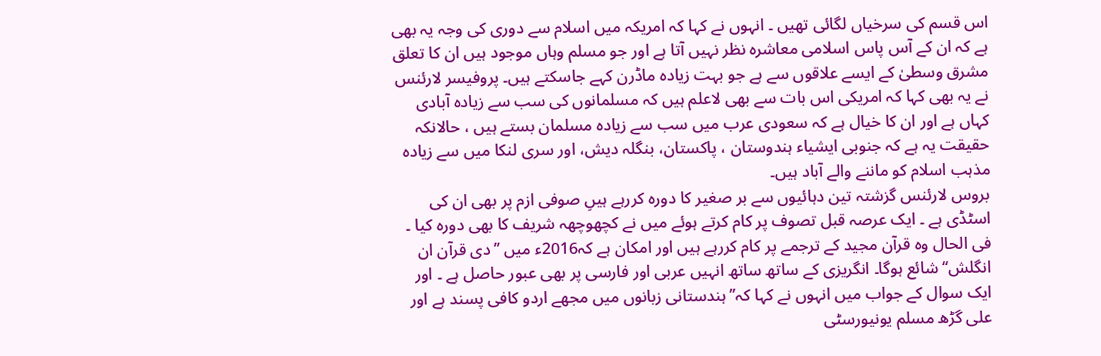اس قسم کی سرخیاں لگائی تھیں ۔ انہوں نے کہا کہ امریکہ میں اسلام سے دوری کی وجہ یہ بھی ہے کہ ان کے آس پاس اسلامی معاشرہ نظر نہیں آتا ہے اور جو مسلم وہاں موجود ہیں ان کا تعلق مشرق وسطیٰ کے ایسے علاقوں سے ہے جو بہت زیادہ ماڈرن کہے جاسکتے ہیں۔ پروفیسر لارئنس نے یہ بھی کہا کہ امریکی اس بات سے بھی لاعلم ہیں کہ مسلمانوں کی سب سے زیادہ آبادی کہاں ہے اور ان کا خیال ہے کہ سعودی عرب میں سب سے زیادہ مسلمان بستے ہیں ، حالانکہ حقیقت یہ ہے کہ جنوبی ایشیاء ہندوستان ، پاکستان، بنگلہ دیش، اور سری لنکا میں سے زیادہ مذہب اسلام کو ماننے والے آباد ہیں۔
بروس لارئنس گزشتہ تین دہائیوں سے بر صغیر کا دورہ کررہے ہیںِ صوفی ازم پر بھی ان کی اسٹڈی ہے ۔ ایک عرصہ قبل تصوف پر کام کرتے ہوئے میں نے کچھوچھہ شریف کا بھی دورہ کیا ۔ فی الحال وہ قرآن مجید کے ترجمے پر کام کررہے ہیں اور امکان ہے کہ2016ء میں ’’دی قرآن ان انگلش‘‘ شائع ہوگا۔ انگریزی کے ساتھ ساتھ انہیں عربی اور فارسی پر بھی عبور حاصل ہے ۔ اور ایک سوال کے جواب میں انہوں نے کہا کہ’’ہندستانی زبانوں میں مجھے اردو کافی پسند ہے اور علی گڑھ مسلم یونیورسٹی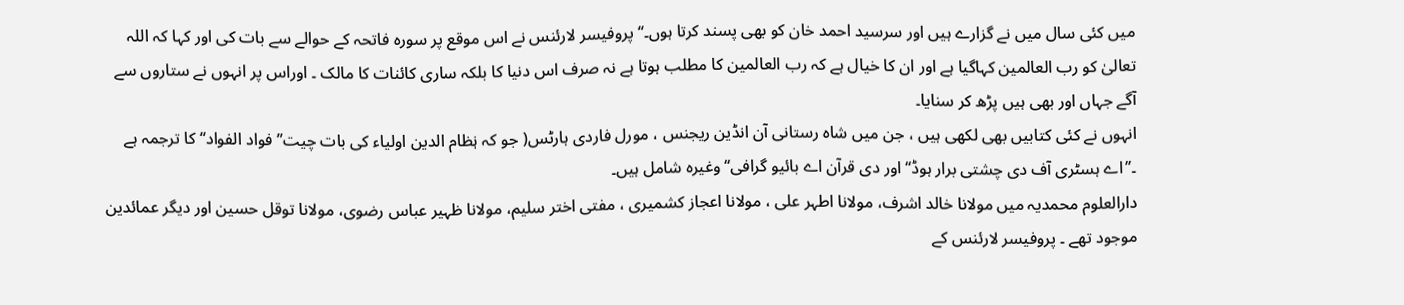میں کئی سال میں نے گزارے ہیں اور سرسید احمد خان کو بھی پسند کرتا ہوں۔‘‘ پروفیسر لارئنس نے اس موقع پر سورہ فاتحہ کے حوالے سے بات کی اور کہا کہ اللہ تعالیٰ کو رب العالمین کہاگیا ہے اور ان کا خیال ہے کہ رب العالمین کا مطلب ہوتا ہے نہ صرف اس دنیا کا بلکہ ساری کائنات کا مالک ۔ اوراس پر انہوں نے ستاروں سے آگے جہاں اور بھی ہیں پڑھ کر سنایا۔
انہوں نے کئی کتابیں بھی لکھی ہیں ، جن میں شاہ رستانی آن انڈین ریجنس ، مورل فاردی ہارٹس( جو کہ نٖظام الدین اولیاء کی بات چیت’’فواد الفواد‘‘ کا ترجمہ ہے ۔’’اے ہسٹری آف دی چشتی برار ہوڈ‘‘ اور دی قرآن اے بائیو گرافی‘‘ وغیرہ شامل ہیں۔
دارالعلوم محمدیہ میں مولانا خالد اشرف، مولانا اطہر علی ، مولانا اعجاز کشمیری ، مفتی اختر سلیم، مولانا ظہیر عباس رضوی، مولانا توقل حسین اور دیگر عمائدین موجود تھے ۔ پروفیسر لارئنس کے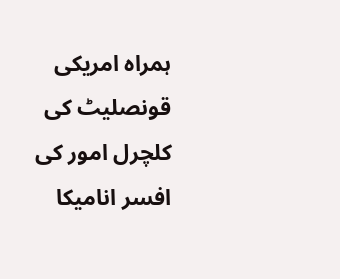ہمراہ امریکی قونصلیٹ کی کلچرل امور کی افسر انامیکا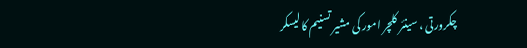چکرورتی ، سینئر کلچر امور کی مشیر تسنیم کالیسکر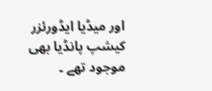اور میڈیا ایڈورئزر کیشپ پانڈیا بھی موجود تھے ۔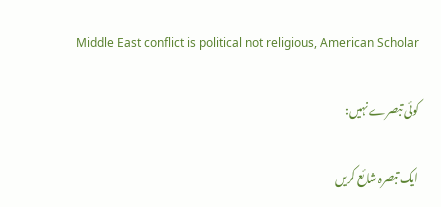Middle East conflict is political not religious, American Scholar

کوئی تبصرے نہیں:

ایک تبصرہ شائع کریں